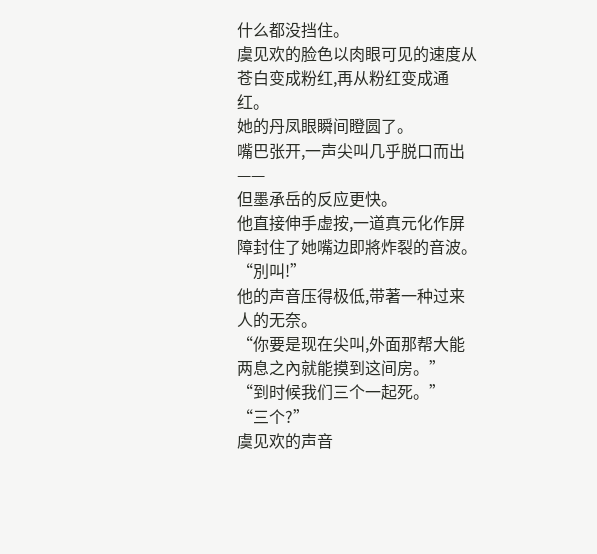什么都没挡住。
虞见欢的脸色以肉眼可见的速度从苍白变成粉红,再从粉红变成通红。
她的丹凤眼瞬间瞪圆了。
嘴巴张开,一声尖叫几乎脱口而出——
但墨承岳的反应更快。
他直接伸手虚按,一道真元化作屏障封住了她嘴边即將炸裂的音波。
“別叫!”
他的声音压得极低,带著一种过来人的无奈。
“你要是现在尖叫,外面那帮大能两息之內就能摸到这间房。”
“到时候我们三个一起死。”
“三个?”
虞见欢的声音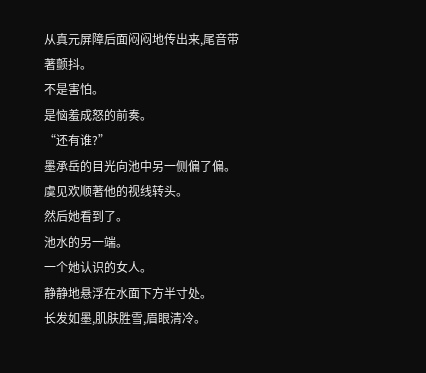从真元屏障后面闷闷地传出来,尾音带著颤抖。
不是害怕。
是恼羞成怒的前奏。
“还有谁?”
墨承岳的目光向池中另一侧偏了偏。
虞见欢顺著他的视线转头。
然后她看到了。
池水的另一端。
一个她认识的女人。
静静地悬浮在水面下方半寸处。
长发如墨,肌肤胜雪,眉眼清冷。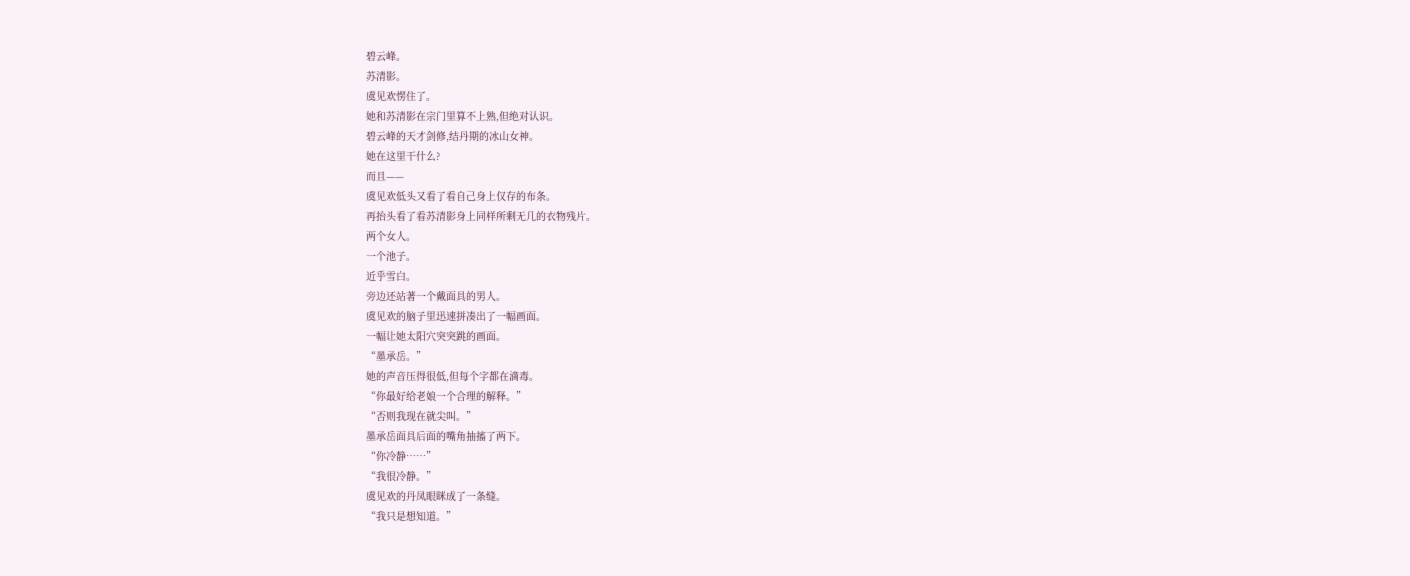碧云峰。
苏清影。
虞见欢愣住了。
她和苏清影在宗门里算不上熟,但绝对认识。
碧云峰的天才剑修,结丹期的冰山女神。
她在这里干什么?
而且——
虞见欢低头又看了看自己身上仅存的布条。
再抬头看了看苏清影身上同样所剩无几的衣物残片。
两个女人。
一个池子。
近乎雪白。
旁边还站著一个戴面具的男人。
虞见欢的脑子里迅速拼凑出了一幅画面。
一幅让她太阳穴突突跳的画面。
“墨承岳。”
她的声音压得很低,但每个字都在滴毒。
“你最好给老娘一个合理的解释。”
“否则我现在就尖叫。”
墨承岳面具后面的嘴角抽搐了两下。
“你冷静……”
“我很冷静。”
虞见欢的丹凤眼眯成了一条缝。
“我只是想知道。”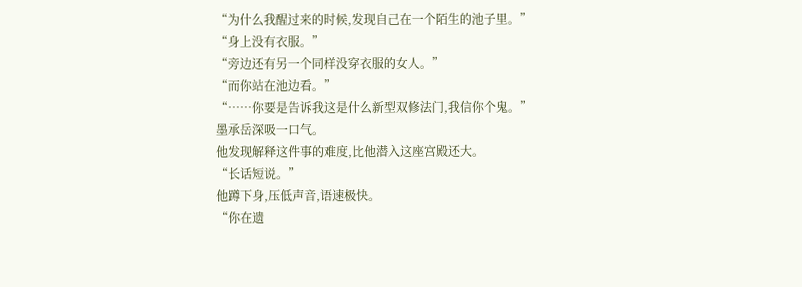“为什么我醒过来的时候,发现自己在一个陌生的池子里。”
“身上没有衣服。”
“旁边还有另一个同样没穿衣服的女人。”
“而你站在池边看。”
“……你要是告诉我这是什么新型双修法门,我信你个鬼。”
墨承岳深吸一口气。
他发现解释这件事的难度,比他潜入这座宫殿还大。
“长话短说。”
他蹲下身,压低声音,语速极快。
“你在遗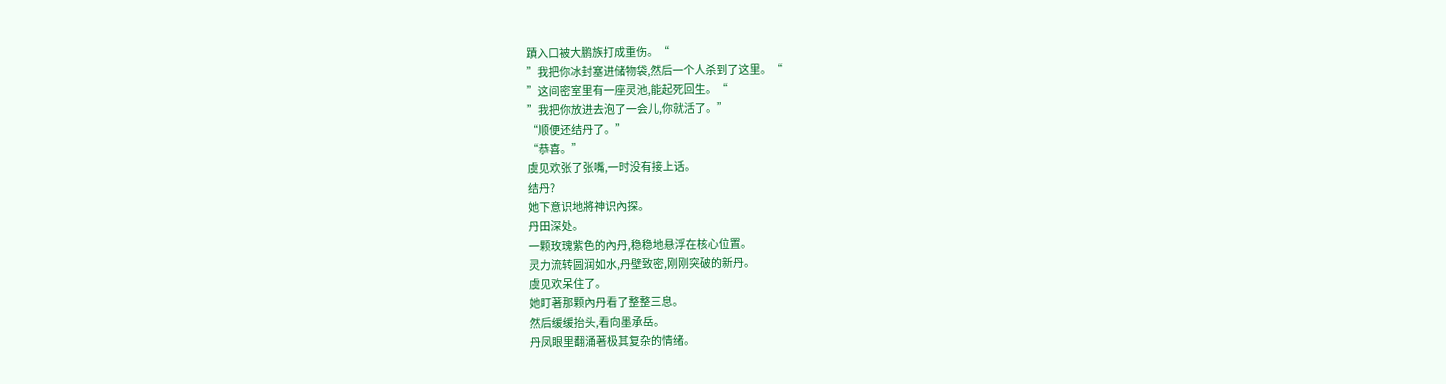蹟入口被大鹏族打成重伤。“
”我把你冰封塞进储物袋,然后一个人杀到了这里。“
”这间密室里有一座灵池,能起死回生。“
”我把你放进去泡了一会儿,你就活了。”
“顺便还结丹了。”
“恭喜。”
虞见欢张了张嘴,一时没有接上话。
结丹?
她下意识地將神识內探。
丹田深处。
一颗玫瑰紫色的內丹,稳稳地悬浮在核心位置。
灵力流转圆润如水,丹壁致密,刚刚突破的新丹。
虞见欢呆住了。
她盯著那颗內丹看了整整三息。
然后缓缓抬头,看向墨承岳。
丹凤眼里翻涌著极其复杂的情绪。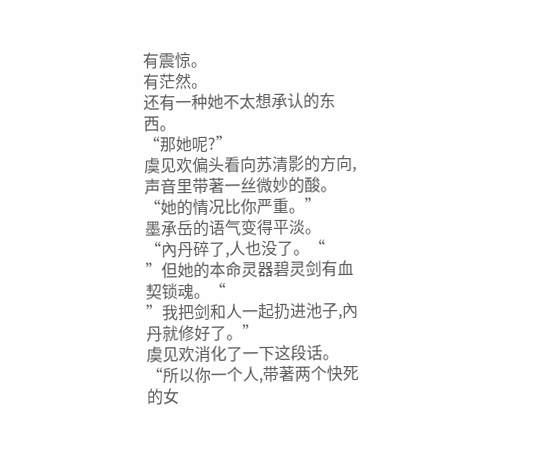有震惊。
有茫然。
还有一种她不太想承认的东西。
“那她呢?”
虞见欢偏头看向苏清影的方向,声音里带著一丝微妙的酸。
“她的情况比你严重。”
墨承岳的语气变得平淡。
“內丹碎了,人也没了。“
”但她的本命灵器碧灵剑有血契锁魂。“
”我把剑和人一起扔进池子,內丹就修好了。”
虞见欢消化了一下这段话。
“所以你一个人,带著两个快死的女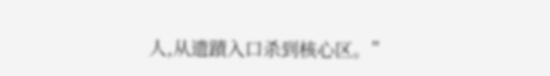人,从遗蹟入口杀到核心区。”